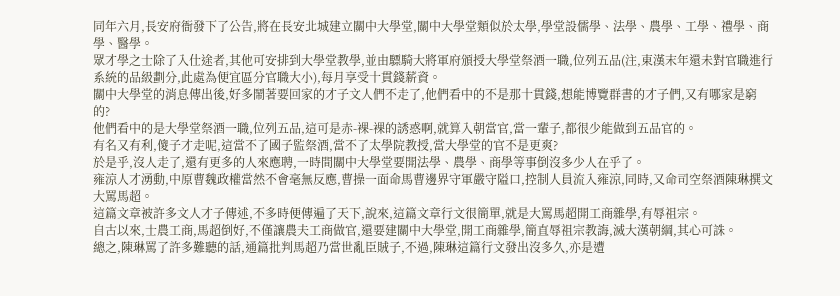同年六月,長安府衙發下了公告,將在長安北城建立關中大學堂,關中大學堂類似於太學,學堂設儒學、法學、農學、工學、禮學、商學、醫學。
眾才學之士除了入仕途者,其他可安排到大學堂教學,並由驃騎大將軍府頒授大學堂祭酒一職,位列五品(注,東漢末年還未對官職進行系統的品級劃分,此處為便宜區分官職大小),每月享受十貫錢薪資。
關中大學堂的消息傳出後,好多鬧著要回家的才子文人們不走了,他們看中的不是那十貫錢,想能博覽群書的才子們,又有哪家是窮的?
他們看中的是大學堂祭酒一職,位列五品,這可是赤-裸-裸的誘惑啊,就算入朝當官,當一輩子,都很少能做到五品官的。
有名又有利,傻子才走呢,這當不了國子監祭酒,當不了太學院教授,當大學堂的官不是更爽?
於是乎,沒人走了,還有更多的人來應聘,一時間關中大學堂要開法學、農學、商學等事倒沒多少人在乎了。
雍涼人才湧動,中原曹魏政權當然不會毫無反應,曹操一面命馬曹邊界守軍嚴守隘口,控制人員流入雍涼,同時,又命司空祭酒陳琳撰文大罵馬超。
這篇文章被許多文人才子傳述,不多時便傳遍了天下,說來,這篇文章行文很簡單,就是大罵馬超開工商雜學,有辱祖宗。
自古以來,士農工商,馬超倒好,不僅讓農夫工商做官,還要建關中大學堂,開工商雜學,簡直辱祖宗教誨,滅大漢朝綱,其心可誅。
總之,陳琳罵了許多難聽的話,通篇批判馬超乃當世亂臣賊子,不過,陳琳這篇行文發出沒多久,亦是遭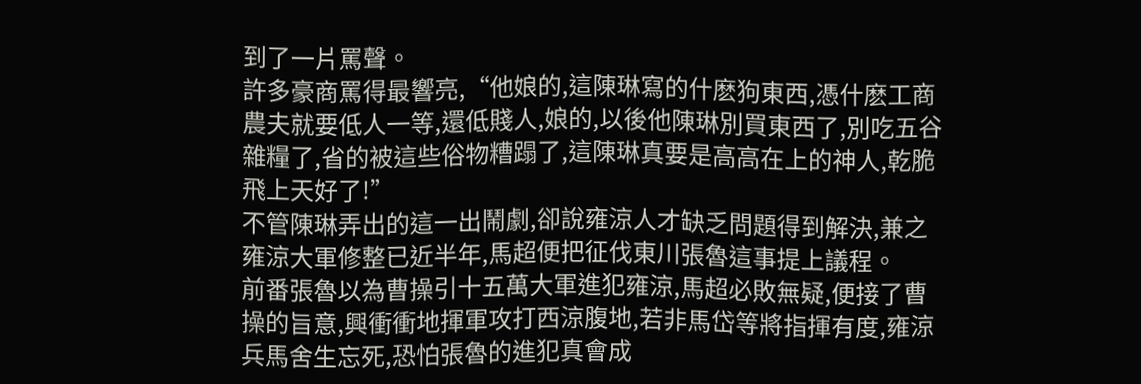到了一片罵聲。
許多豪商罵得最響亮,“他娘的,這陳琳寫的什麽狗東西,憑什麽工商農夫就要低人一等,還低賤人,娘的,以後他陳琳別買東西了,別吃五谷雜糧了,省的被這些俗物糟蹋了,這陳琳真要是高高在上的神人,乾脆飛上天好了!”
不管陳琳弄出的這一出鬧劇,卻說雍涼人才缺乏問題得到解決,兼之雍涼大軍修整已近半年,馬超便把征伐東川張魯這事提上議程。
前番張魯以為曹操引十五萬大軍進犯雍涼,馬超必敗無疑,便接了曹操的旨意,興衝衝地揮軍攻打西涼腹地,若非馬岱等將指揮有度,雍涼兵馬舍生忘死,恐怕張魯的進犯真會成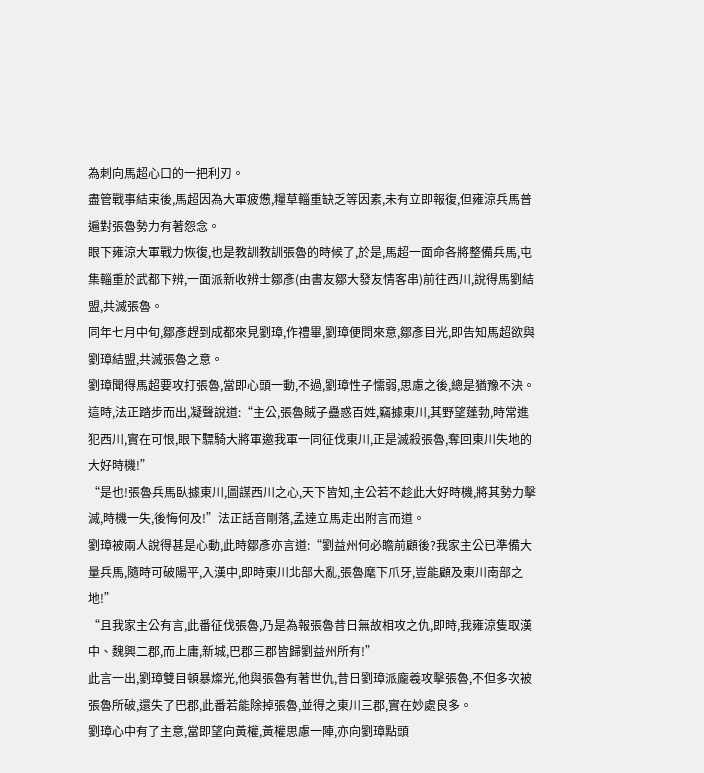為刺向馬超心口的一把利刃。
盡管戰事結束後,馬超因為大軍疲憊,糧草輜重缺乏等因素,未有立即報復,但雍涼兵馬普遍對張魯勢力有著怨念。
眼下雍涼大軍戰力恢復,也是教訓教訓張魯的時候了,於是,馬超一面命各將整備兵馬,屯集輜重於武都下辨,一面派新收辨士鄒彥(由書友鄒大發友情客串)前往西川,說得馬劉結盟,共滅張魯。
同年七月中旬,鄒彥趕到成都來見劉璋,作禮畢,劉璋便問來意,鄒彥目光,即告知馬超欲與劉璋結盟,共滅張魯之意。
劉璋聞得馬超要攻打張魯,當即心頭一動,不過,劉璋性子懦弱,思慮之後,總是猶豫不決。
這時,法正踏步而出,凝聲說道:“主公,張魯賊子蠱惑百姓,竊據東川,其野望蓬勃,時常進犯西川,實在可恨,眼下驃騎大將軍邀我軍一同征伐東川,正是滅殺張魯,奪回東川失地的大好時機!”
“是也!張魯兵馬臥據東川,圖謀西川之心,天下皆知,主公若不趁此大好時機,將其勢力擊滅,時機一失,後悔何及!”法正話音剛落,孟達立馬走出附言而道。
劉璋被兩人說得甚是心動,此時鄒彥亦言道:“劉益州何必瞻前顧後?我家主公已準備大量兵馬,隨時可破陽平,入漢中,即時東川北部大亂,張魯麾下爪牙,豈能顧及東川南部之地!”
“且我家主公有言,此番征伐張魯,乃是為報張魯昔日無故相攻之仇,即時,我雍涼隻取漢中、魏興二郡,而上庸,新城,巴郡三郡皆歸劉益州所有!”
此言一出,劉璋雙目頓暴燦光,他與張魯有著世仇,昔日劉璋派龐羲攻擊張魯,不但多次被張魯所破,還失了巴郡,此番若能除掉張魯,並得之東川三郡,實在妙處良多。
劉璋心中有了主意,當即望向黃權,黃權思慮一陣,亦向劉璋點頭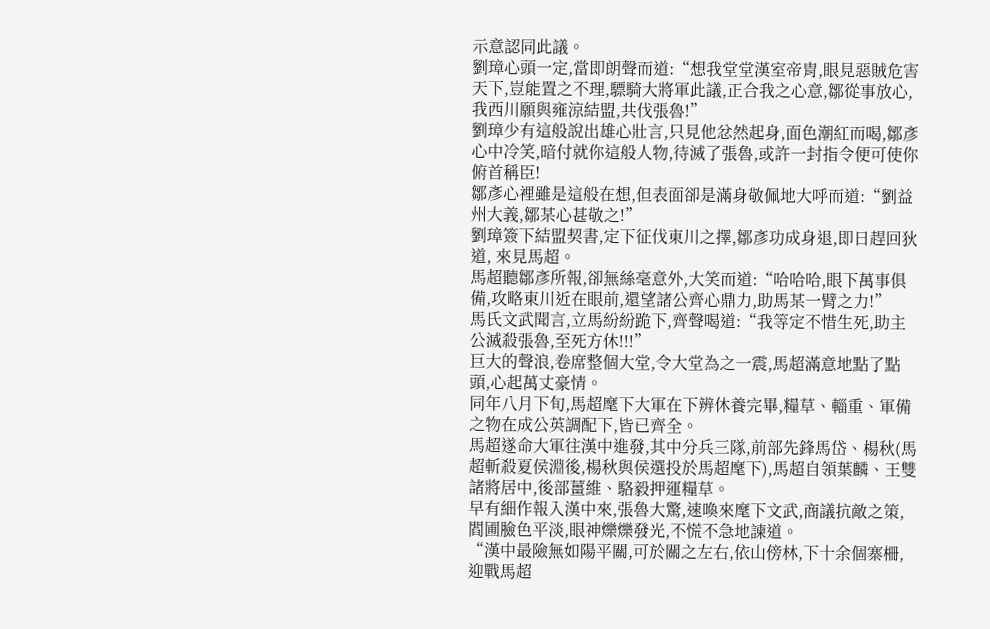示意認同此議。
劉璋心頭一定,當即朗聲而道:“想我堂堂漢室帝胄,眼見惡賊危害天下,豈能置之不理,驃騎大將軍此議,正合我之心意,鄒從事放心,我西川願與雍涼結盟,共伐張魯!”
劉璋少有這般說出雄心壯言,只見他忿然起身,面色潮紅而喝,鄒彥心中冷笑,暗付就你這般人物,待滅了張魯,或許一封指令便可使你俯首稱臣!
鄒彥心裡雖是這般在想,但表面卻是滿身敬佩地大呼而道:“劉益州大義,鄒某心甚敬之!”
劉璋簽下結盟契書,定下征伐東川之擇,鄒彥功成身退,即日趕回狄道, 來見馬超。
馬超聽鄒彥所報,卻無絲毫意外,大笑而道:“哈哈哈,眼下萬事俱備,攻略東川近在眼前,還望諸公齊心鼎力,助馬某一臂之力!”
馬氏文武聞言,立馬紛紛跪下,齊聲喝道:“我等定不惜生死,助主公滅殺張魯,至死方休!!!”
巨大的聲浪,卷席整個大堂,令大堂為之一震,馬超滿意地點了點頭,心起萬丈豪情。
同年八月下旬,馬超麾下大軍在下辨休養完畢,糧草、輜重、軍備之物在成公英調配下,皆已齊全。
馬超遂命大軍往漢中進發,其中分兵三隊,前部先鋒馬岱、楊秋(馬超斬殺夏侯淵後,楊秋與侯選投於馬超麾下),馬超自領葉麟、王雙諸將居中,後部薑維、駱毅押運糧草。
早有細作報入漢中來,張魯大驚,速喚來麾下文武,商議抗敵之策,閻圃臉色平淡,眼神爍爍發光,不慌不急地諫道。
“漢中最險無如陽平關,可於關之左右,依山傍林,下十余個寨柵,迎戰馬超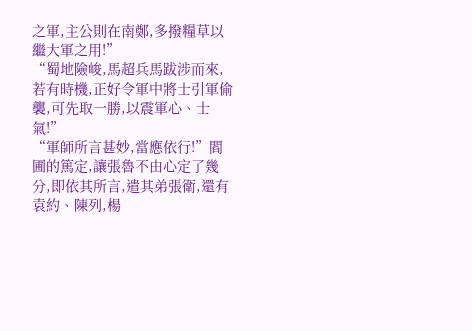之軍,主公則在南鄭,多撥糧草以繼大軍之用!”
“蜀地險峻,馬超兵馬跋涉而來,若有時機,正好令軍中將士引軍偷襲,可先取一勝,以震軍心、士氣!”
“軍師所言甚妙,當應依行!”閻圃的篤定,讓張魯不由心定了幾分,即依其所言,遣其弟張衛,還有袁約、陳列,楊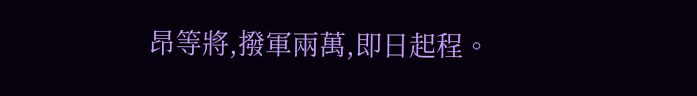昂等將,撥軍兩萬,即日起程。